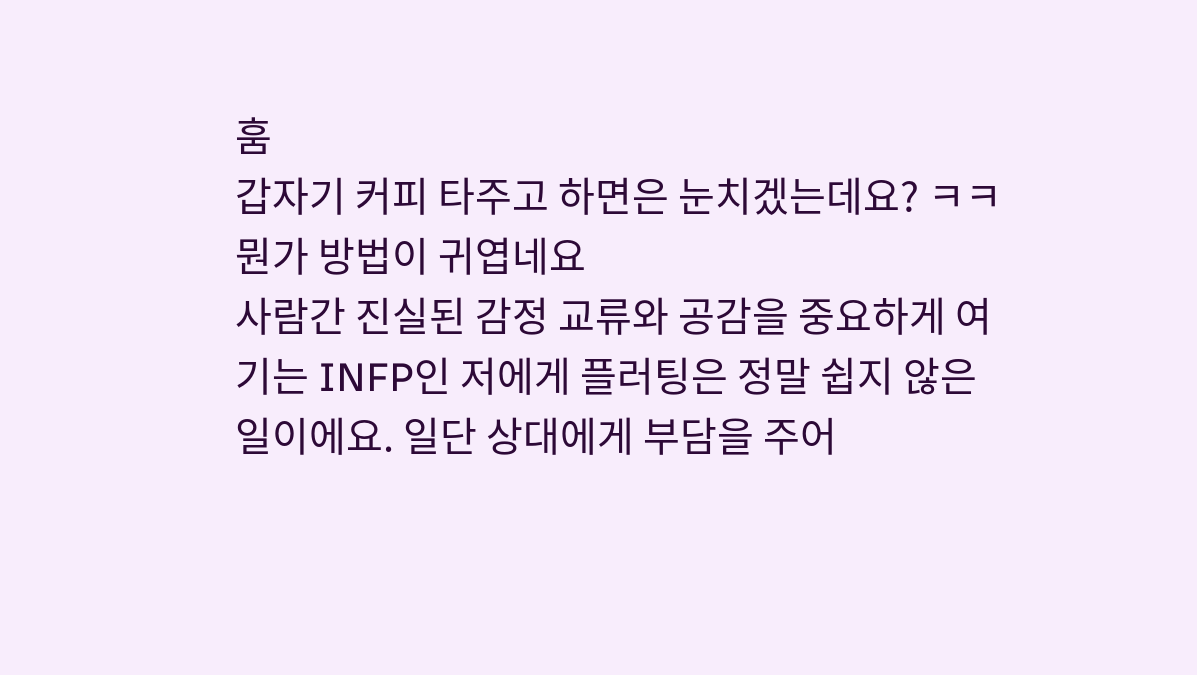훔
갑자기 커피 타주고 하면은 눈치겠는데요? ㅋㅋ 뭔가 방법이 귀엽네요
사람간 진실된 감정 교류와 공감을 중요하게 여기는 INFP인 저에게 플러팅은 정말 쉽지 않은 일이에요. 일단 상대에게 부담을 주어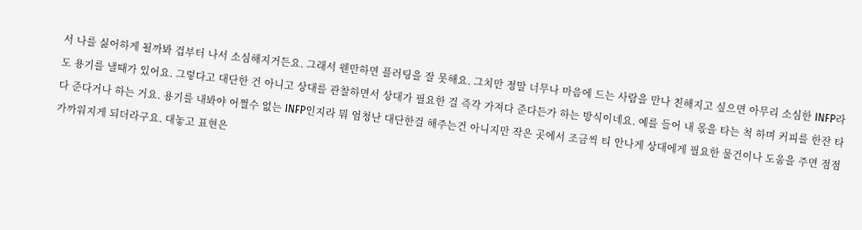서 나를 싫어하게 될까봐 겁부터 나서 소심해지거든요. 그래서 웬만하면 플러팅을 잘 못해요. 그치만 정말 너무나 마음에 드는 사람을 만나 친해지고 싶으면 아무리 소심한 INFP라도 용기를 낼때가 있어요. 그렇다고 대단한 건 아니고 상대를 관찰하면서 상대가 필요한 걸 즉각 가져다 준다든가 하는 방식이네요. 예를 들어 내 몫을 타는 척 하며 커피를 한잔 타다 준다거나 하는 거요. 용기를 내봐야 어쩔수 없는 INFP인지라 뭐 엄청난 대단한걸 해주는건 아니지만 작은 곳에서 조금씩 티 안나게 상대에게 필요한 물건이나 도움을 주면 점점 가까워지게 되더라구요. 대놓고 표현은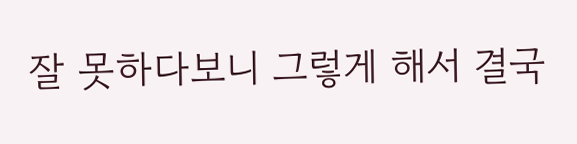잘 못하다보니 그렇게 해서 결국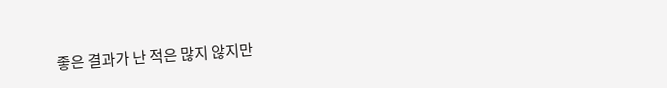좋은 결과가 난 적은 많지 않지만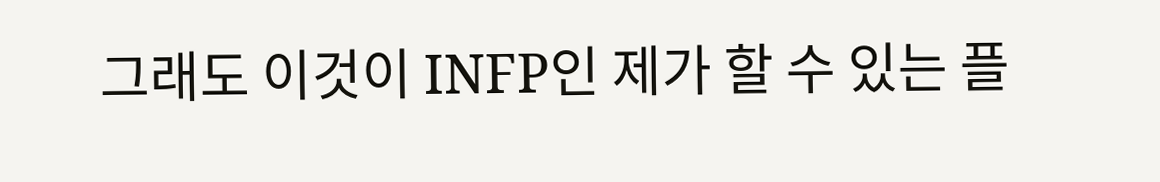그래도 이것이 INFP인 제가 할 수 있는 플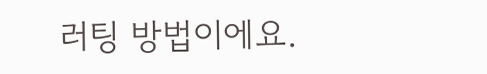러팅 방법이에요.